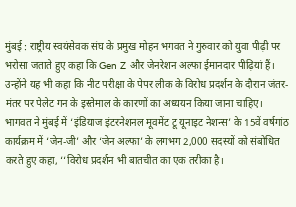मुंबई : राष्ट्रीय स्वयंसेवक संघ के प्रमुख मोहन भगवत ने गुरुवार को युवा पीढ़ी पर भरोसा जताते हुए कहा कि Gen Z और जेनरेशन अल्फा ईमानदार पीढ़ियां हैं। उन्होंने यह भी कहा कि नीट परीक्षा के पेपर लीक के विरोध प्रदर्शन के दौरान जंतर-मंतर पर पेलेट गन के इस्तेमाल के कारणों का अध्ययन किया जाना चाहिए।
भागवत ने मुंबई में ‘इंडियाज इंटरनेशनल मूवमेंट टू यूनाइट नेशन्स’ के 15वें वर्षगांठ कार्यक्रम में ‘जेन-जी’ और ‘जेन अल्फा’ के लगभग 2,000 सदस्यों को संबोधित करते हुए कहा, ‘‘विरोध प्रदर्शन भी बातचीत का एक तरीका है।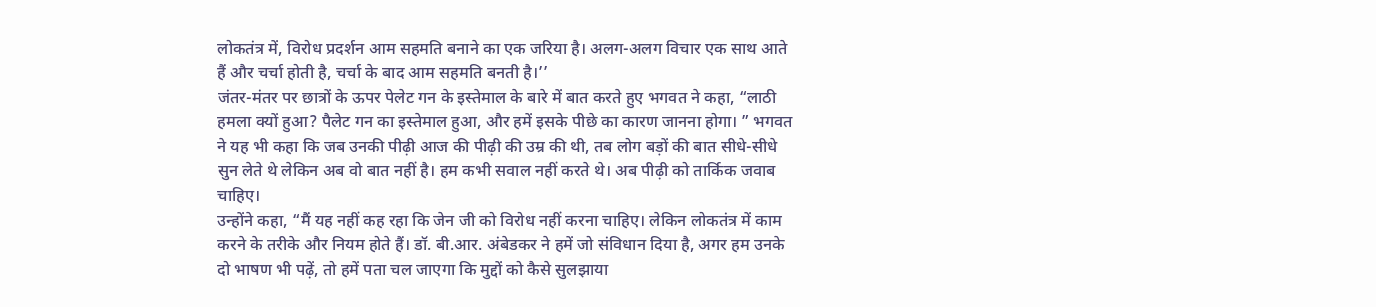लोकतंत्र में, विरोध प्रदर्शन आम सहमति बनाने का एक जरिया है। अलग-अलग विचार एक साथ आते हैं और चर्चा होती है, चर्चा के बाद आम सहमति बनती है।’’
जंतर-मंतर पर छात्रों के ऊपर पेलेट गन के इस्तेमाल के बारे में बात करते हुए भगवत ने कहा, “लाठी हमला क्यों हुआ? पैलेट गन का इस्तेमाल हुआ, और हमें इसके पीछे का कारण जानना होगा। ” भगवत ने यह भी कहा कि जब उनकी पीढ़ी आज की पीढ़ी की उम्र की थी, तब लोग बड़ों की बात सीधे-सीधे सुन लेते थे लेकिन अब वो बात नहीं है। हम कभी सवाल नहीं करते थे। अब पीढ़ी को तार्किक जवाब चाहिए।
उन्होंने कहा, “मैं यह नहीं कह रहा कि जेन जी को विरोध नहीं करना चाहिए। लेकिन लोकतंत्र में काम करने के तरीके और नियम होते हैं। डॉ. बी.आर. अंबेडकर ने हमें जो संविधान दिया है, अगर हम उनके दो भाषण भी पढ़ें, तो हमें पता चल जाएगा कि मुद्दों को कैसे सुलझाया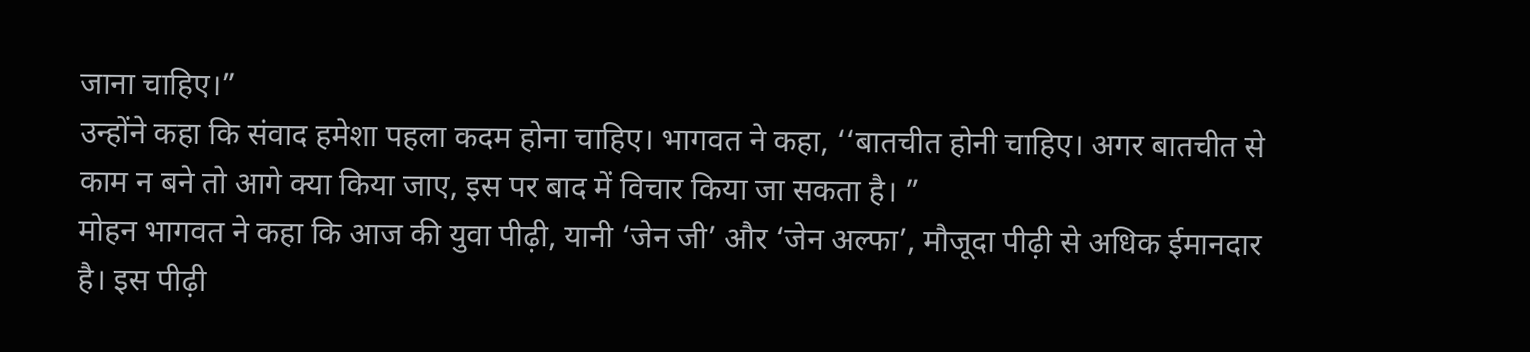जाना चाहिए।”
उन्होंने कहा कि संवाद हमेशा पहला कदम होना चाहिए। भागवत ने कहा, ‘‘बातचीत होनी चाहिए। अगर बातचीत से काम न बने तो आगे क्या किया जाए, इस पर बाद में विचार किया जा सकता है। ”
मोहन भागवत ने कहा कि आज की युवा पीढ़ी, यानी ‘जेन जी’ और ‘जेन अल्फा’, मौजूदा पीढ़ी से अधिक ईमानदार है। इस पीढ़ी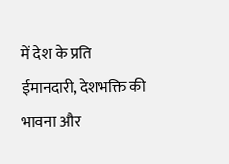में देश के प्रति ईमानदारी, देशभक्ति की भावना और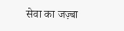सेवा का जज़्बा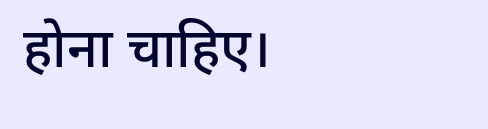होना चाहिए।